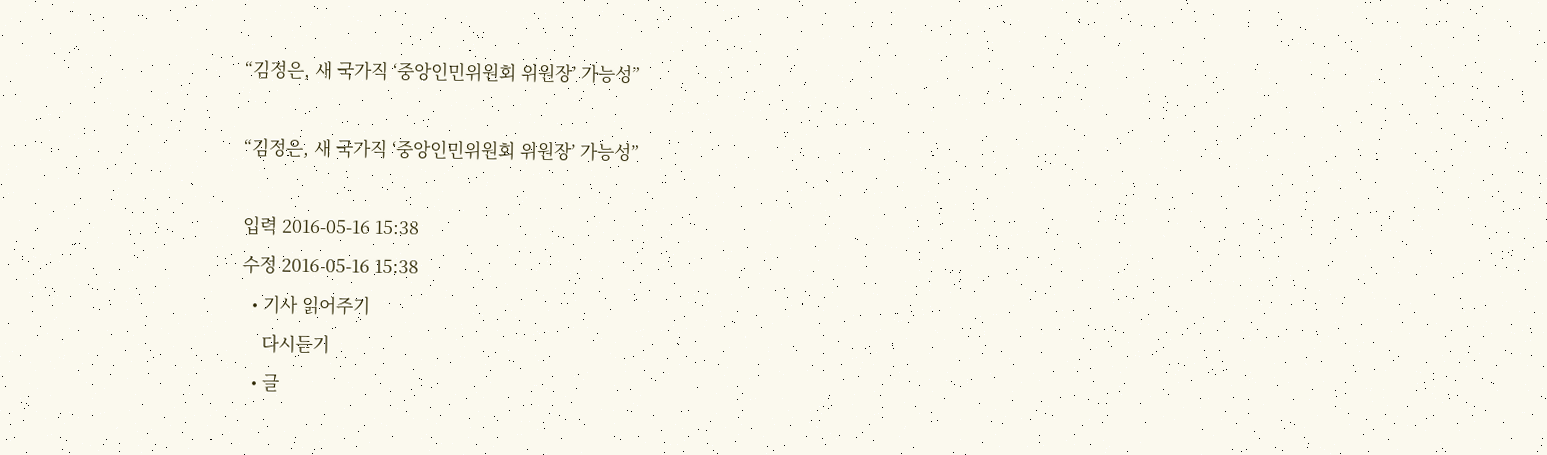“김정은, 새 국가직 ‘중앙인민위원회 위원장’ 가능성”

“김정은, 새 국가직 ‘중앙인민위원회 위원장’ 가능성”

입력 2016-05-16 15:38
수정 2016-05-16 15:38
  • 기사 읽어주기
    다시듣기
  • 글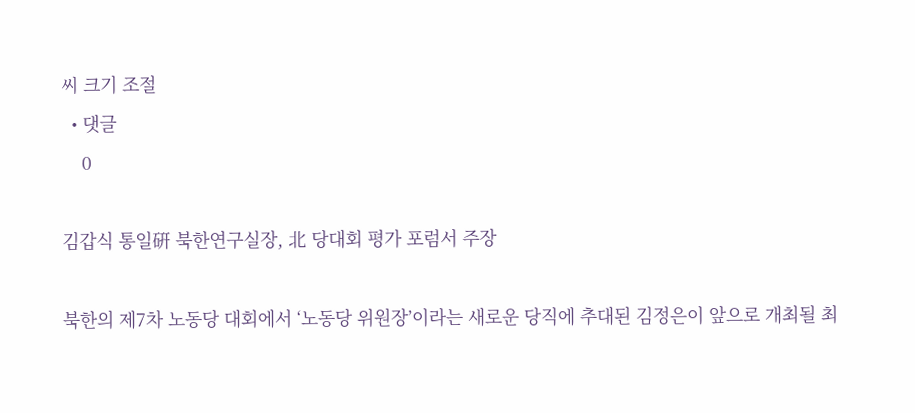씨 크기 조절
  • 댓글
    0

김갑식 통일硏 북한연구실장, 北 당대회 평가 포럼서 주장

북한의 제7차 노동당 대회에서 ‘노동당 위원장’이라는 새로운 당직에 추대된 김정은이 앞으로 개최될 최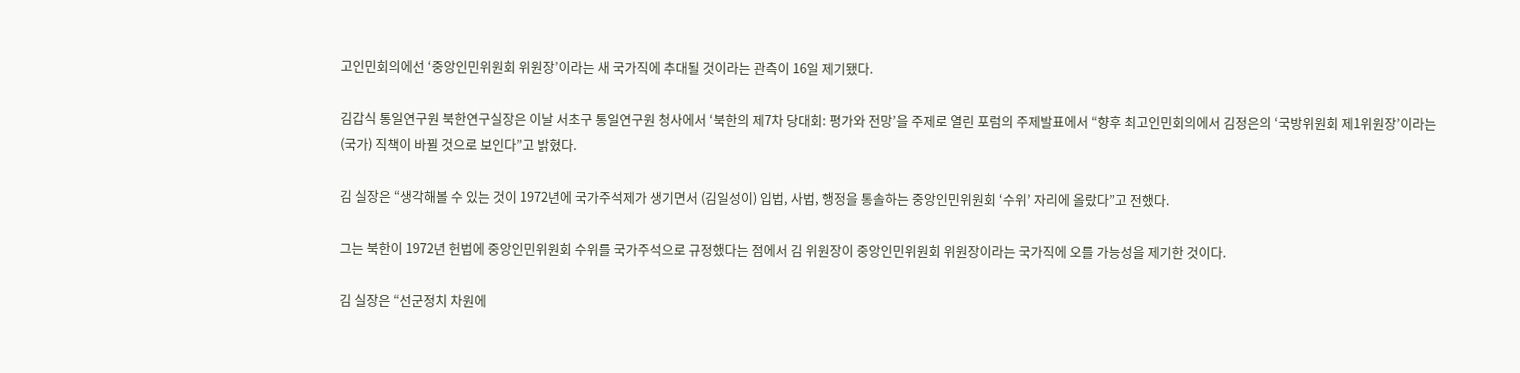고인민회의에선 ‘중앙인민위원회 위원장’이라는 새 국가직에 추대될 것이라는 관측이 16일 제기됐다.

김갑식 통일연구원 북한연구실장은 이날 서초구 통일연구원 청사에서 ‘북한의 제7차 당대회: 평가와 전망’을 주제로 열린 포럼의 주제발표에서 “향후 최고인민회의에서 김정은의 ‘국방위원회 제1위원장’이라는 (국가) 직책이 바뀔 것으로 보인다”고 밝혔다.

김 실장은 “생각해볼 수 있는 것이 1972년에 국가주석제가 생기면서 (김일성이) 입법, 사법, 행정을 통솔하는 중앙인민위원회 ‘수위’ 자리에 올랐다”고 전했다.

그는 북한이 1972년 헌법에 중앙인민위원회 수위를 국가주석으로 규정했다는 점에서 김 위원장이 중앙인민위원회 위원장이라는 국가직에 오를 가능성을 제기한 것이다.

김 실장은 “선군정치 차원에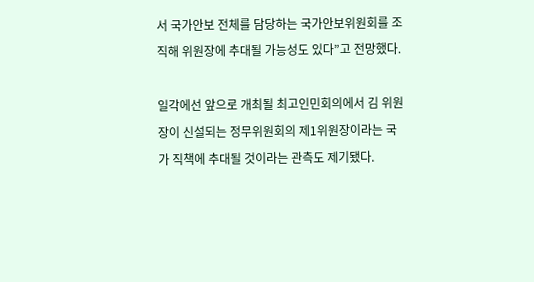서 국가안보 전체를 담당하는 국가안보위원회를 조직해 위원장에 추대될 가능성도 있다”고 전망했다.

일각에선 앞으로 개최될 최고인민회의에서 김 위원장이 신설되는 정무위원회의 제1위원장이라는 국가 직책에 추대될 것이라는 관측도 제기됐다.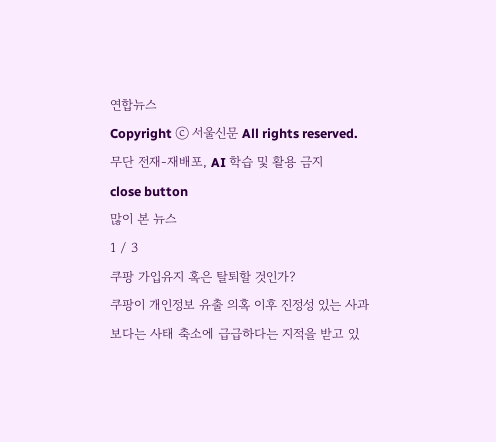연합뉴스
Copyright ⓒ 서울신문 All rights reserved. 무단 전재-재배포, AI 학습 및 활용 금지
close button
많이 본 뉴스
1 / 3
쿠팡 가입유지 혹은 탈퇴할 것인가?
쿠팡이 개인정보 유출 의혹 이후 진정성 있는 사과보다는 사태 축소에 급급하다는 지적을 받고 있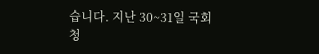습니다. 지난 30~31일 국회 청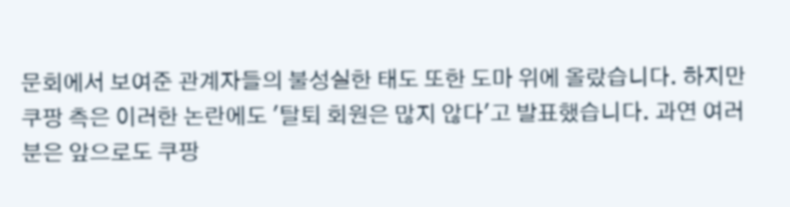문회에서 보여준 관계자들의 불성실한 태도 또한 도마 위에 올랐습니다. 하지만 쿠팡 측은 이러한 논란에도 '탈퇴 회원은 많지 않다'고 발표했습니다. 과연 여러분은 앞으로도 쿠팡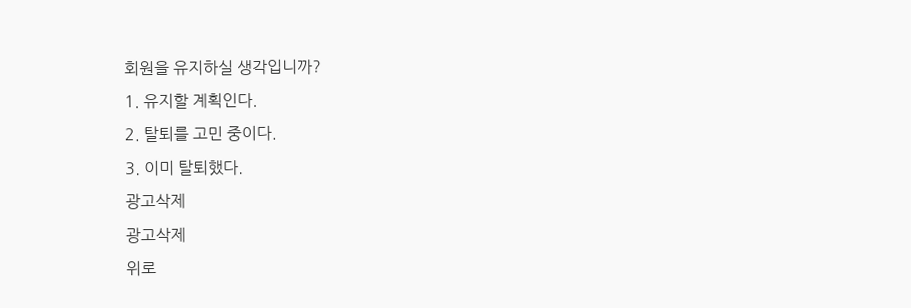회원을 유지하실 생각입니까?
1. 유지할 계획인다.
2. 탈퇴를 고민 중이다.
3. 이미 탈퇴했다.
광고삭제
광고삭제
위로